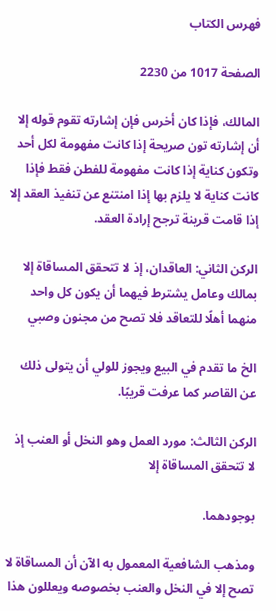فهرس الكتاب

الصفحة 1017 من 2230

المالك، فإذا كان أخرس فإن إشارته تقوم قوله إلا أن إشارته تون صريحة إذا كانت مفهومة لكل أحد وتكون كناية إذا كانت مفهومة للفطن فقط فإذا كانت كناية لا يلزم بها إذا امنتنع عن تنفيذ العقد إلا إذا قامت قرينة ترجح إرادة العقد.

الركن الثاني: العاقدان، إذ لا تتحقق المساقاة إلا بمالك وعامل يشترط فيهما أن يكون كل واحد منهما أهلًا للتعاقد فلا تصح من مجنون وصبي

الخ ما تقدم في البيع ويجوز للولي أن يتولى ذلك عن القاصر كما عرفت قريبًا.

الركن الثالث: مورد العمل وهو النخل أو العنب إذ لا تتحقق المساقاة إلا

بوجودهما.

ومذهب الشافعية المعمول به الآن أن المساقاة لا تصح إلا في النخل والعنب بخصوصه ويعللون هذا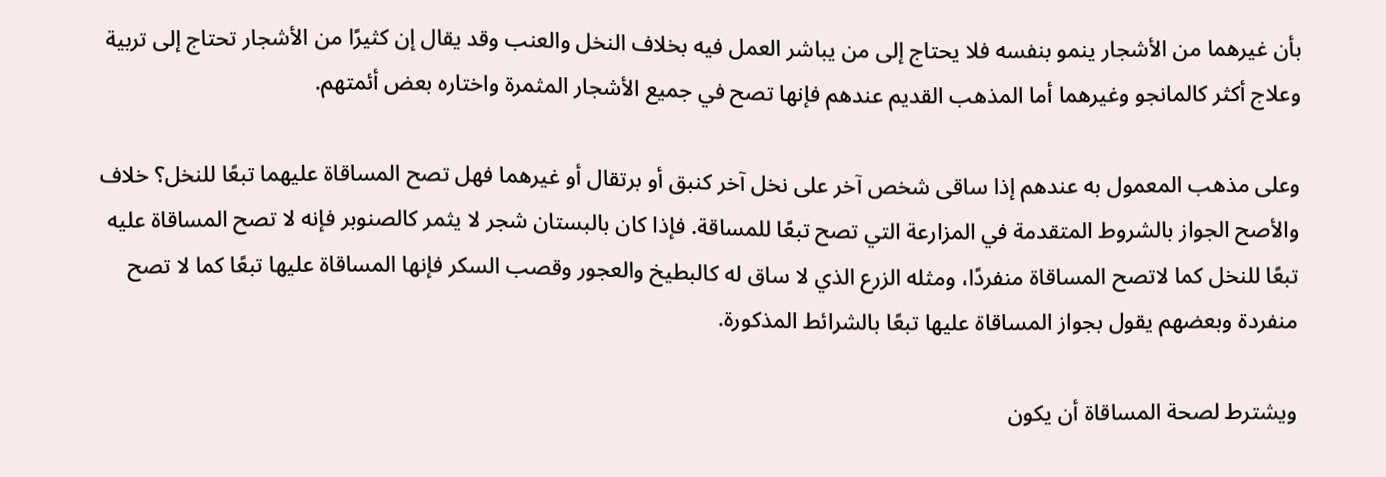بأن غيرهما من الأشجار ينمو بنفسه فلا يحتاج إلى من يباشر العمل فيه بخلاف النخل والعنب وقد يقال إن كثيرًا من الأشجار تحتاج إلى تربية وعلاج أكثر كالمانجو وغيرهما أما المذهب القديم عندهم فإنها تصح في جميع الأشجار المثمرة واختاره بعض أئمتهم.

وعلى مذهب المعمول به عندهم إذا ساقى شخص آخر على نخل آخر كنبق أو برتقال أو غيرهما فهل تصح المساقاة عليهما تبعًا للنخل؟ خلاف والأصح الجواز بالشروط المتقدمة في المزارعة التي تصح تبعًا للمساقة. فإذا كان بالبستان شجر لا يثمر كالصنوبر فإنه لا تصح المساقاة عليه تبعًا للنخل كما لاتصح المساقاة منفردًا، ومثله الزرع الذي لا ساق له كالبطيخ والعجور وقصب السكر فإنها المساقاة عليها تبعًا كما لا تصح منفردة وبعضهم يقول بجواز المساقاة عليها تبعًا بالشرائط المذكورة.

ويشترط لصحة المساقاة أن يكون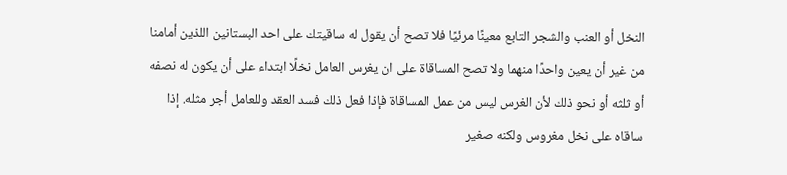النخل أو العنب والشجر التابع معينًا مرئيًا فلا تصح أن يقول له ساقيتك على احد البستانين اللذين أمامنا من غير أن يعين واحدًا منهما ولا تصح المساقاة على ان يغرس العامل نخلًا ابتداء على أن يكون له نصفه أو ثلثه أو نحو ذلك لأن الغرس ليس من عمل المساقاة فإذا فعل ذلك فسد العقد وللعامل أجر مثله. إذا ساقاه على نخل مغروس ولكنه صغير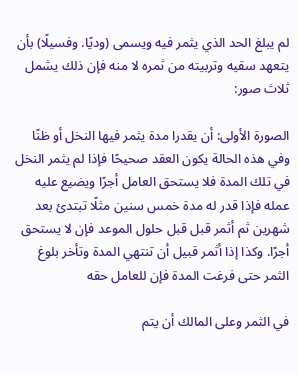لم يبلغ الحد الذي يثمر فيه ويسمى (وديًا. وفسيلًا) بأن يتعهد سقيه وتربيته من ثمره لا منه فإن ذلك يشمل ثلاث صور:

الصورة الأولى: أن يقدرا مدة يثمر فيها النخل أو ظنًا وفي هذه الحالة يكون العقد صحيحًا فإذا لم يثمر النخل في تلك المدة فلا يستحق العامل أجرًا ويضيع عليه عمله فإذا قدر له مدة خمس سنين مثلًا تبتدئ بعد شهرين ثم أثمر قبل قبل حلول الموعد فإن لا يستحق أجرًا. وكذا إذا أثمر قبيل أن تنتهي المدة وتأخر بلوغ الثمر حتى فرغت المدة فإن للعامل حقه

في الثمر وعلى المالك أن يتم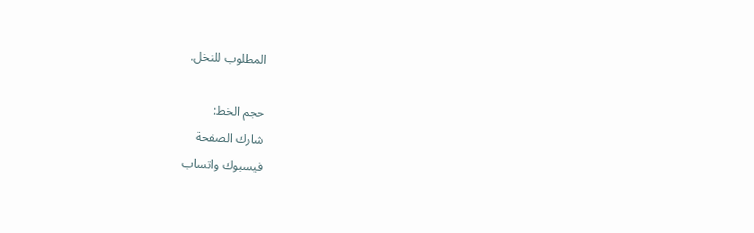المطلوب للنخل.

حجم الخط:
شارك الصفحة
فيسبوك واتساب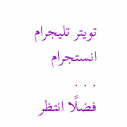تويتر تليجرام انستجرام
. . .
فضلًا انتظر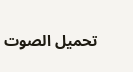تحميل الصوت